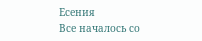Есения
Все началось со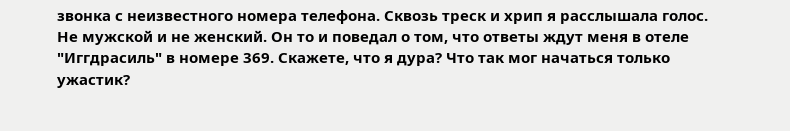звонка с неизвестного номера телефона. Сквозь треск и хрип я расслышала голос. Не мужской и не женский. Он то и поведал о том, что ответы ждут меня в отеле "Иггдрасиль" в номере 369. Скажете, что я дура? Что так мог начаться только ужастик?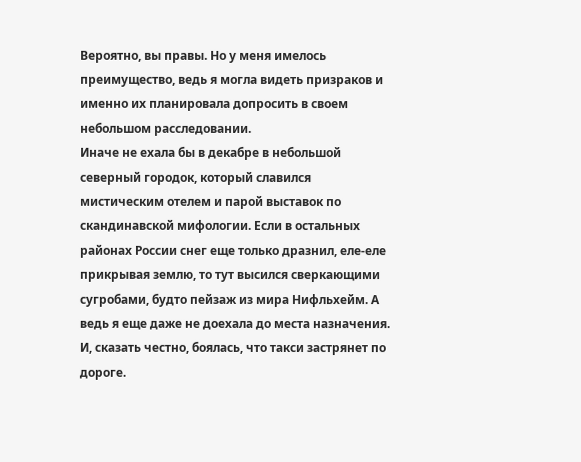Вероятно, вы правы. Но у меня имелось преимущество, ведь я могла видеть призраков и именно их планировала допросить в своем небольшом расследовании.
Иначе не ехала бы в декабре в небольшой северный городок, который славился мистическим отелем и парой выставок по скандинавской мифологии. Если в остальных районах России снег еще только дразнил, еле-еле прикрывая землю, то тут высился сверкающими сугробами, будто пейзаж из мира Нифльхейм. А ведь я еще даже не доехала до места назначения. И, сказать честно, боялась, что такси застрянет по дороге.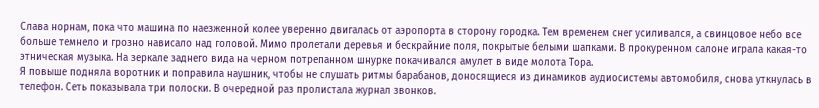Слава норнам, пока что машина по наезженной колее уверенно двигалась от аэропорта в сторону городка. Тем временем снег усиливался, а свинцовое небо все больше темнело и грозно нависало над головой. Мимо пролетали деревья и бескрайние поля, покрытые белыми шапками. В прокуренном салоне играла какая-то этническая музыка. На зеркале заднего вида на черном потрепанном шнурке покачивался амулет в виде молота Тора.
Я повыше подняла воротник и поправила наушник, чтобы не слушать ритмы барабанов, доносящиеся из динамиков аудиосистемы автомобиля, снова уткнулась в телефон. Сеть показывала три полоски. В очередной раз пролистала журнал звонков.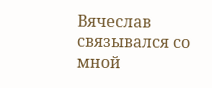Вячеслав связывался со мной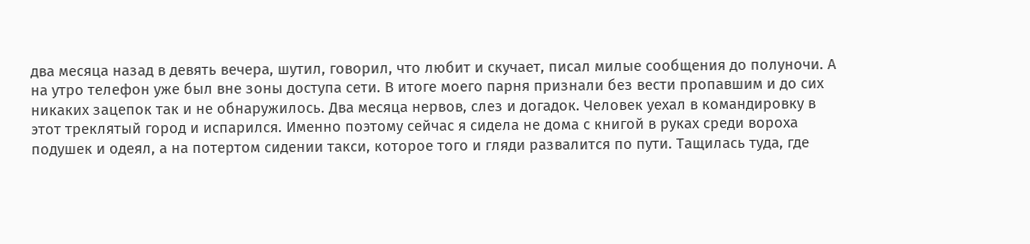два месяца назад в девять вечера, шутил, говорил, что любит и скучает, писал милые сообщения до полуночи. А на утро телефон уже был вне зоны доступа сети. В итоге моего парня признали без вести пропавшим и до сих никаких зацепок так и не обнаружилось. Два месяца нервов, слез и догадок. Человек уехал в командировку в этот треклятый город и испарился. Именно поэтому сейчас я сидела не дома с книгой в руках среди вороха подушек и одеял, а на потертом сидении такси, которое того и гляди развалится по пути. Тащилась туда, где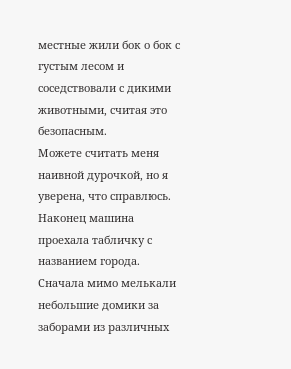местные жили бок о бок с густым лесом и соседствовали с дикими животными, считая это безопасным.
Можете считать меня наивной дурочкой, но я уверена, что справлюсь.
Наконец машина проехала табличку с названием города.
Сначала мимо мелькали небольшие домики за заборами из различных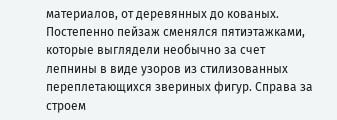материалов, от деревянных до кованых. Постепенно пейзаж сменялся пятиэтажками, которые выглядели необычно за счет лепнины в виде узоров из стилизованных переплетающихся звериных фигур. Справа за строем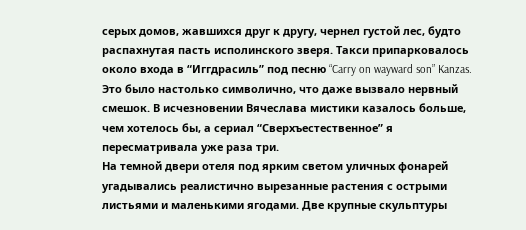серых домов, жавшихся друг к другу, чернел густой лес, будто распахнутая пасть исполинского зверя. Такси припарковалось около входа в “Иггдрасиль” под песню “Carry on wayward son” Kanzas. Это было настолько символично, что даже вызвало нервный смешок. В исчезновении Вячеслава мистики казалось больше, чем хотелось бы, а сериал “Сверхъестественное” я пересматривала уже раза три.
На темной двери отеля под ярким светом уличных фонарей угадывались реалистично вырезанные растения с острыми листьями и маленькими ягодами. Две крупные скульптуры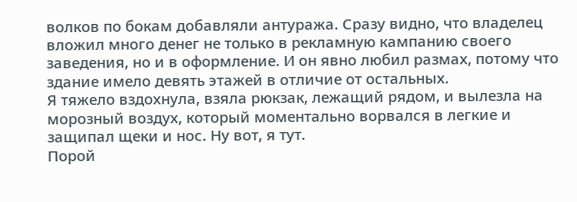волков по бокам добавляли антуража. Сразу видно, что владелец вложил много денег не только в рекламную кампанию своего заведения, но и в оформление. И он явно любил размах, потому что здание имело девять этажей в отличие от остальных.
Я тяжело вздохнула, взяла рюкзак, лежащий рядом, и вылезла на морозный воздух, который моментально ворвался в легкие и защипал щеки и нос. Ну вот, я тут.
Порой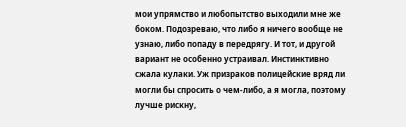мои упрямство и любопытство выходили мне же боком. Подозреваю, что либо я ничего вообще не узнаю, либо попаду в передрягу. И тот, и другой вариант не особенно устраивал. Инстинктивно сжала кулаки. Уж призраков полицейские вряд ли могли бы спросить о чем-либо, а я могла, поэтому лучше рискну,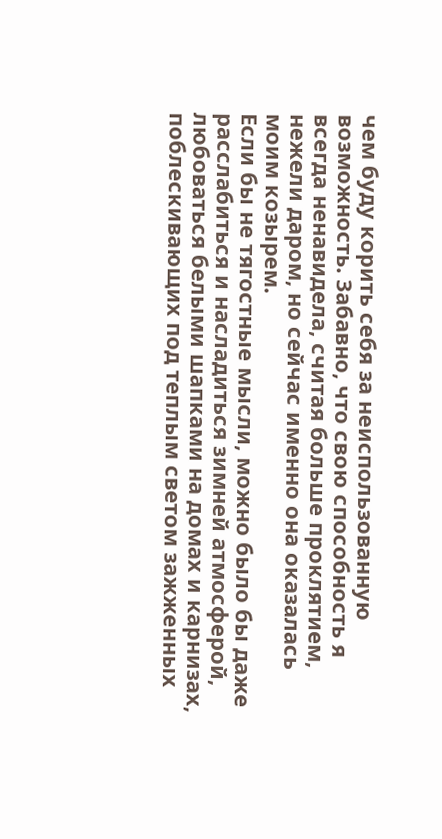чем буду корить себя за неиспользованную возможность. Забавно, что свою способность я всегда ненавидела, считая больше проклятием, нежели даром, но сейчас именно она оказалась моим козырем.
Если бы не тягостные мысли, можно было бы даже расслабиться и насладиться зимней атмосферой, любоваться белыми шапками на домах и карнизах, поблескивающих под теплым светом зажженных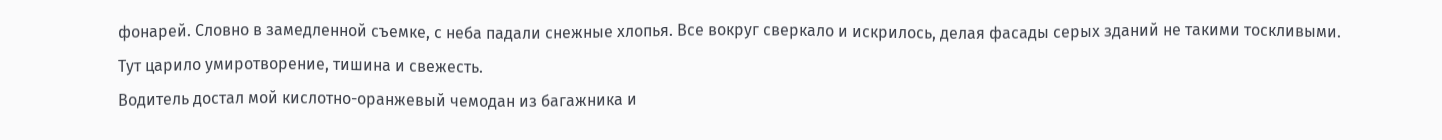фонарей. Словно в замедленной съемке, с неба падали снежные хлопья. Все вокруг сверкало и искрилось, делая фасады серых зданий не такими тоскливыми. Тут царило умиротворение, тишина и свежесть.
Водитель достал мой кислотно-оранжевый чемодан из багажника и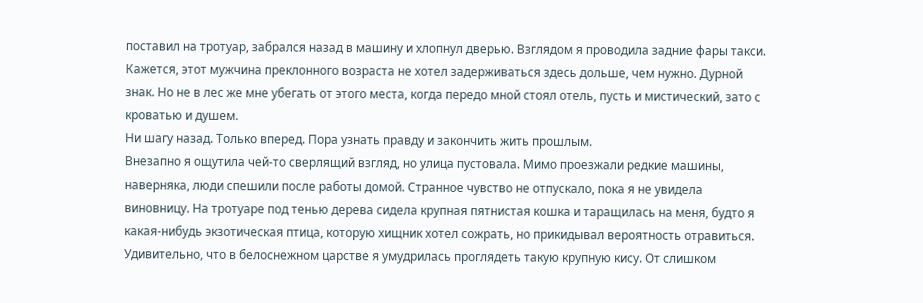поставил на тротуар, забрался назад в машину и хлопнул дверью. Взглядом я проводила задние фары такси. Кажется, этот мужчина преклонного возраста не хотел задерживаться здесь дольше, чем нужно. Дурной знак. Но не в лес же мне убегать от этого места, когда передо мной стоял отель, пусть и мистический, зато с кроватью и душем.
Ни шагу назад. Только вперед. Пора узнать правду и закончить жить прошлым.
Внезапно я ощутила чей-то сверлящий взгляд, но улица пустовала. Мимо проезжали редкие машины, наверняка, люди спешили после работы домой. Странное чувство не отпускало, пока я не увидела виновницу. На тротуаре под тенью дерева сидела крупная пятнистая кошка и таращилась на меня, будто я какая-нибудь экзотическая птица, которую хищник хотел сожрать, но прикидывал вероятность отравиться. Удивительно, что в белоснежном царстве я умудрилась проглядеть такую крупную кису. От слишком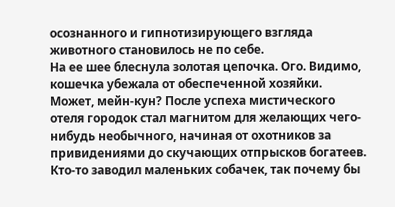осознанного и гипнотизирующего взгляда животного становилось не по себе.
На ее шее блеснула золотая цепочка. Ого. Видимо, кошечка убежала от обеспеченной хозяйки. Может, мейн-кун? После успеха мистического отеля городок стал магнитом для желающих чего-нибудь необычного, начиная от охотников за привидениями до скучающих отпрысков богатеев. Кто-то заводил маленьких собачек, так почему бы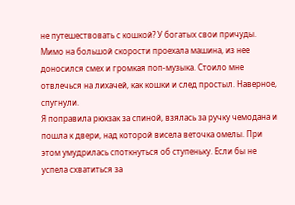не путешествовать с кошкой? У богатых свои причуды.
Мимо на большой скорости проехала машина, из нее доносился смех и громкая поп-музыка. Стоило мне отвлечься на лихачей, как кошки и след простыл. Наверное, спугнули.
Я поправила рюкзак за спиной, взялась за ручку чемодана и пошла к двери, над которой висела веточка омелы. При этом умудрилась споткнуться об ступеньку. Если бы не успела схватиться за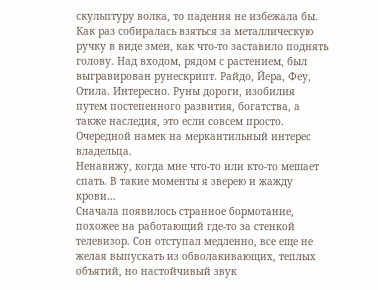скульптуру волка, то падения не избежала бы. Как раз собиралась взяться за металлическую ручку в виде змеи, как что-то заставило поднять голову. Над входом, рядом с растением, был выгравирован рунескрипт. Райдо, Йера, Феу, Отила. Интересно. Руны дороги, изобилия путем постепенного развития, богатства, а также наследия, это если совсем просто. Очередной намек на меркантильный интерес владельца.
Ненавижу, когда мне что-то или кто-то мешает спать. В такие моменты я зверею и жажду крови…
Сначала появилось странное бормотание, похожее на работающий где-то за стенкой телевизор. Сон отступал медленно, все еще не желая выпускать из обволакивающих, теплых объятий, но настойчивый звук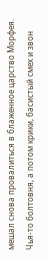мешал снова провалиться в блаженное царство Морфея. Чья-то болтовня, а потом крики, басистый смех и звон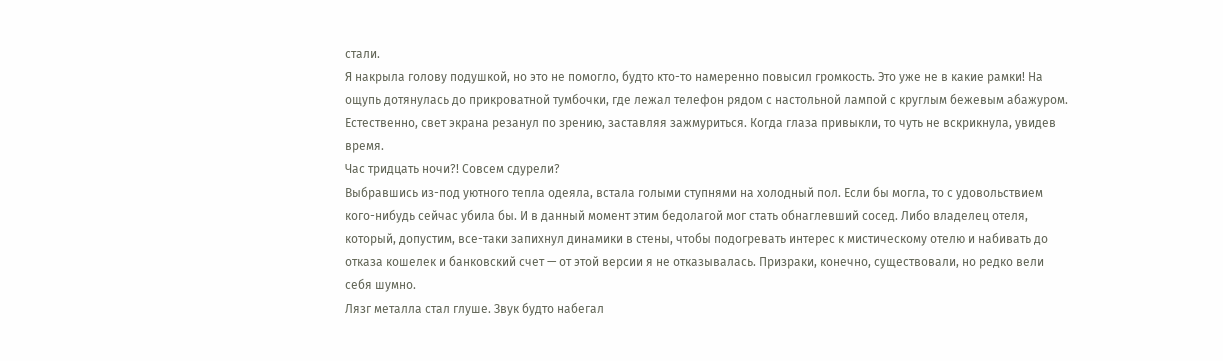стали.
Я накрыла голову подушкой, но это не помогло, будто кто-то намеренно повысил громкость. Это уже не в какие рамки! На ощупь дотянулась до прикроватной тумбочки, где лежал телефон рядом с настольной лампой с круглым бежевым абажуром. Естественно, свет экрана резанул по зрению, заставляя зажмуриться. Когда глаза привыкли, то чуть не вскрикнула, увидев время.
Час тридцать ночи?! Совсем сдурели?
Выбравшись из-под уютного тепла одеяла, встала голыми ступнями на холодный пол. Если бы могла, то с удовольствием кого-нибудь сейчас убила бы. И в данный момент этим бедолагой мог стать обнаглевший сосед. Либо владелец отеля, который, допустим, все-таки запихнул динамики в стены, чтобы подогревать интерес к мистическому отелю и набивать до отказа кошелек и банковский счет — от этой версии я не отказывалась. Призраки, конечно, существовали, но редко вели себя шумно.
Лязг металла стал глуше. Звук будто набегал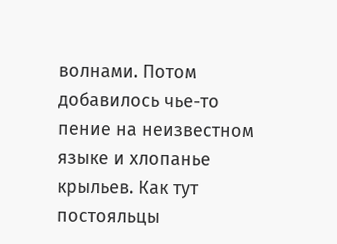волнами. Потом добавилось чье-то пение на неизвестном языке и хлопанье крыльев. Как тут постояльцы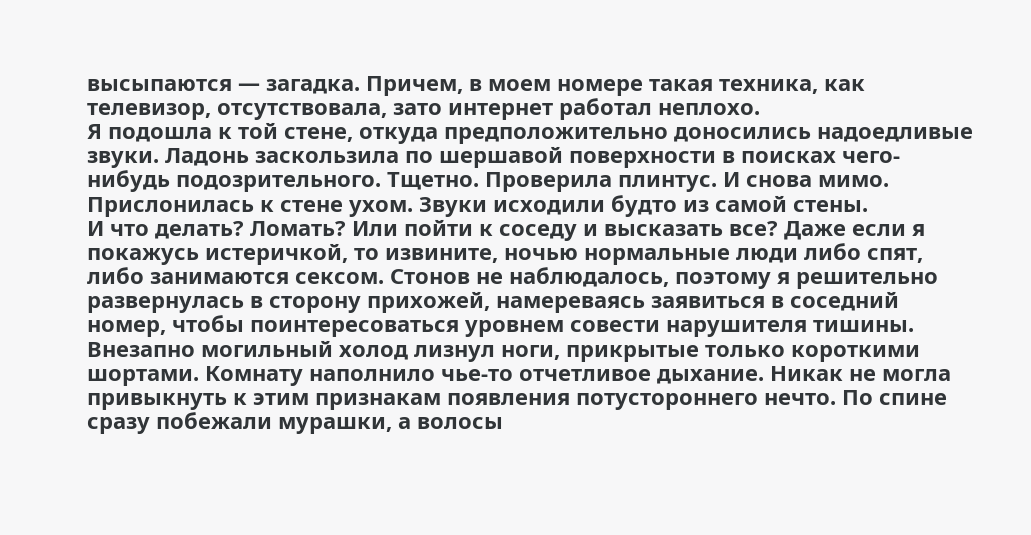высыпаются — загадка. Причем, в моем номере такая техника, как телевизор, отсутствовала, зато интернет работал неплохо.
Я подошла к той стене, откуда предположительно доносились надоедливые звуки. Ладонь заскользила по шершавой поверхности в поисках чего-нибудь подозрительного. Тщетно. Проверила плинтус. И снова мимо. Прислонилась к стене ухом. Звуки исходили будто из самой стены.
И что делать? Ломать? Или пойти к соседу и высказать все? Даже если я покажусь истеричкой, то извините, ночью нормальные люди либо спят, либо занимаются сексом. Стонов не наблюдалось, поэтому я решительно развернулась в сторону прихожей, намереваясь заявиться в соседний номер, чтобы поинтересоваться уровнем совести нарушителя тишины.
Внезапно могильный холод лизнул ноги, прикрытые только короткими шортами. Комнату наполнило чье-то отчетливое дыхание. Никак не могла привыкнуть к этим признакам появления потустороннего нечто. По спине сразу побежали мурашки, а волосы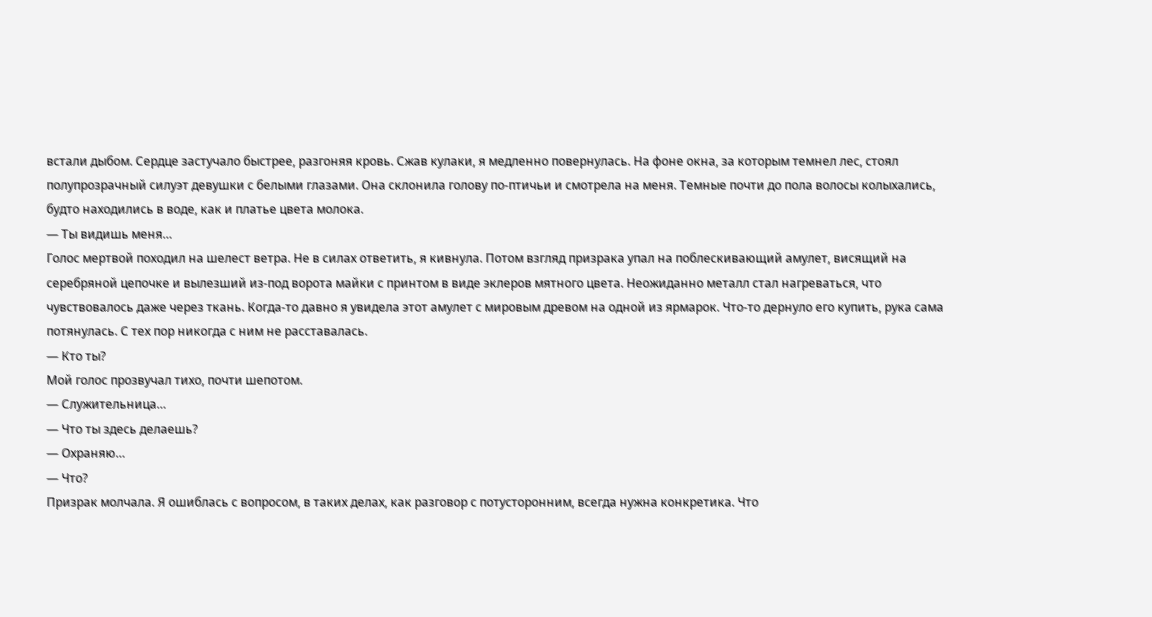встали дыбом. Сердце застучало быстрее, разгоняя кровь. Сжав кулаки, я медленно повернулась. На фоне окна, за которым темнел лес, стоял полупрозрачный силуэт девушки с белыми глазами. Она склонила голову по-птичьи и смотрела на меня. Темные почти до пола волосы колыхались, будто находились в воде, как и платье цвета молока.
— Ты видишь меня…
Голос мертвой походил на шелест ветра. Не в силах ответить, я кивнула. Потом взгляд призрака упал на поблескивающий амулет, висящий на серебряной цепочке и вылезший из-под ворота майки с принтом в виде эклеров мятного цвета. Неожиданно металл стал нагреваться, что чувствовалось даже через ткань. Когда-то давно я увидела этот амулет с мировым древом на одной из ярмарок. Что-то дернуло его купить, рука сама потянулась. С тех пор никогда с ним не расставалась.
— Кто ты?
Мой голос прозвучал тихо, почти шепотом.
— Служительница…
— Что ты здесь делаешь?
— Охраняю…
— Что?
Призрак молчала. Я ошиблась с вопросом, в таких делах, как разговор с потусторонним, всегда нужна конкретика. Что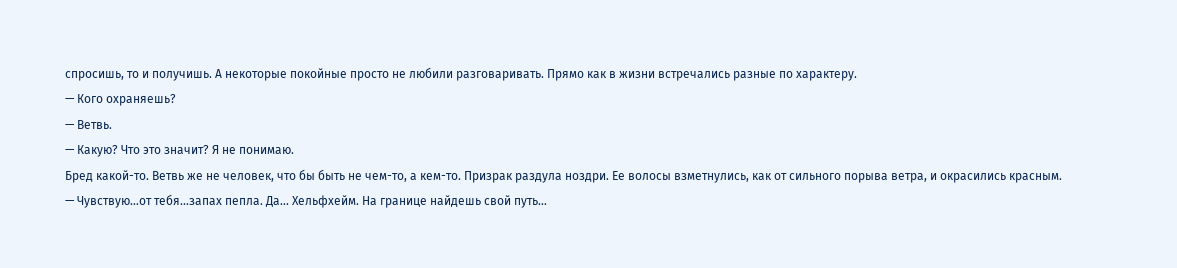спросишь, то и получишь. А некоторые покойные просто не любили разговаривать. Прямо как в жизни встречались разные по характеру.
— Кого охраняешь?
— Ветвь.
— Какую? Что это значит? Я не понимаю.
Бред какой-то. Ветвь же не человек, что бы быть не чем-то, а кем-то. Призрак раздула ноздри. Ее волосы взметнулись, как от сильного порыва ветра, и окрасились красным.
— Чувствую…от тебя…запах пепла. Да... Хельфхейм. На границе найдешь свой путь…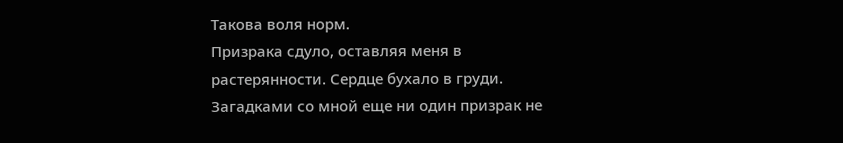Такова воля норм.
Призрака сдуло, оставляя меня в растерянности. Сердце бухало в груди. Загадками со мной еще ни один призрак не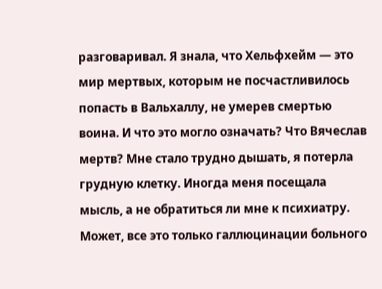разговаривал. Я знала, что Хельфхейм — это мир мертвых, которым не посчастливилось попасть в Вальхаллу, не умерев смертью воина. И что это могло означать? Что Вячеслав мертв? Мне стало трудно дышать, я потерла грудную клетку. Иногда меня посещала мысль, а не обратиться ли мне к психиатру. Может, все это только галлюцинации больного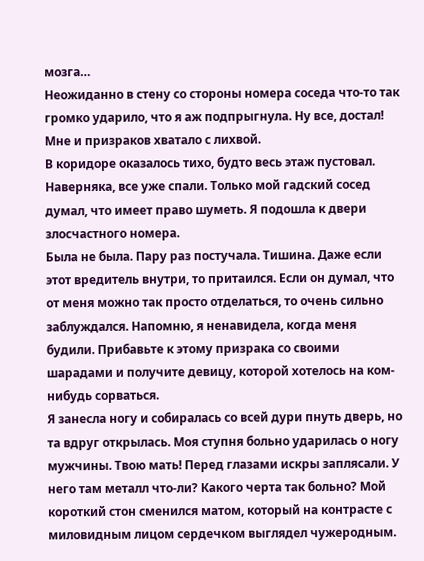мозга…
Неожиданно в стену со стороны номера соседа что-то так громко ударило, что я аж подпрыгнула. Ну все, достал! Мне и призраков хватало с лихвой.
В коридоре оказалось тихо, будто весь этаж пустовал. Наверняка, все уже спали. Только мой гадский сосед думал, что имеет право шуметь. Я подошла к двери злосчастного номера.
Была не была. Пару раз постучала. Тишина. Даже если этот вредитель внутри, то притаился. Если он думал, что от меня можно так просто отделаться, то очень сильно заблуждался. Напомню, я ненавидела, когда меня будили. Прибавьте к этому призрака со своими шарадами и получите девицу, которой хотелось на ком-нибудь сорваться.
Я занесла ногу и собиралась со всей дури пнуть дверь, но та вдруг открылась. Моя ступня больно ударилась о ногу мужчины. Твою мать! Перед глазами искры заплясали. У него там металл что-ли? Какого черта так больно? Мой короткий стон сменился матом, который на контрасте с миловидным лицом сердечком выглядел чужеродным.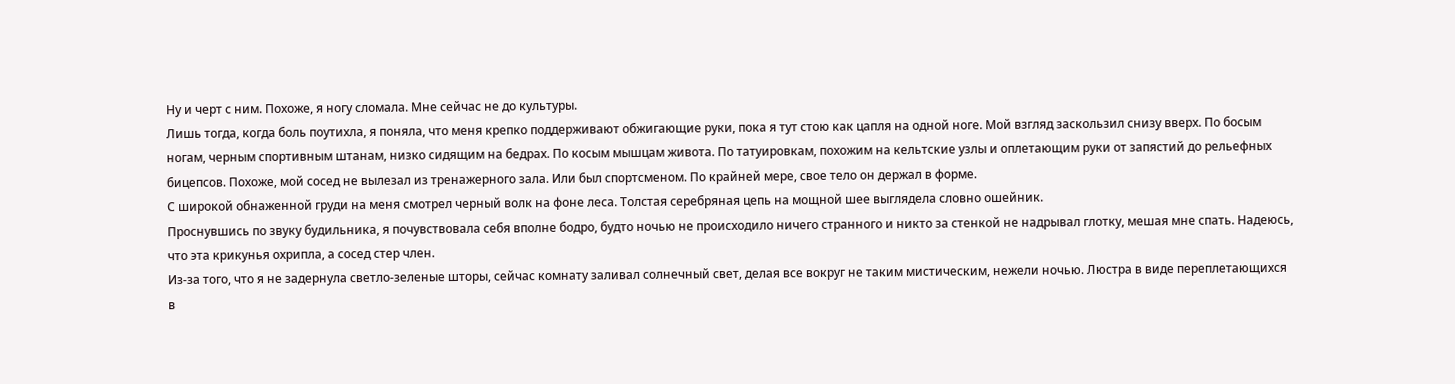Ну и черт с ним. Похоже, я ногу сломала. Мне сейчас не до культуры.
Лишь тогда, когда боль поутихла, я поняла, что меня крепко поддерживают обжигающие руки, пока я тут стою как цапля на одной ноге. Мой взгляд заскользил снизу вверх. По босым ногам, черным спортивным штанам, низко сидящим на бедрах. По косым мышцам живота. По татуировкам, похожим на кельтские узлы и оплетающим руки от запястий до рельефных бицепсов. Похоже, мой сосед не вылезал из тренажерного зала. Или был спортсменом. По крайней мере, свое тело он держал в форме.
С широкой обнаженной груди на меня смотрел черный волк на фоне леса. Толстая серебряная цепь на мощной шее выглядела словно ошейник.
Проснувшись по звуку будильника, я почувствовала себя вполне бодро, будто ночью не происходило ничего странного и никто за стенкой не надрывал глотку, мешая мне спать. Надеюсь, что эта крикунья охрипла, а сосед стер член.
Из-за того, что я не задернула светло-зеленые шторы, сейчас комнату заливал солнечный свет, делая все вокруг не таким мистическим, нежели ночью. Люстра в виде переплетающихся в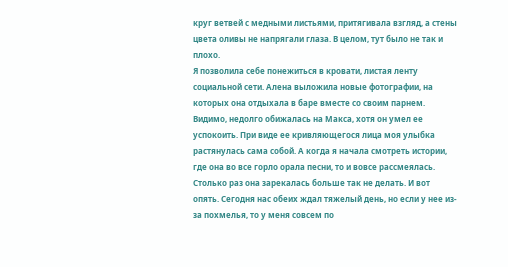круг ветвей с медными листьями, притягивала взгляд, а стены цвета оливы не напрягали глаза. В целом, тут было не так и плохо.
Я позволила себе понежиться в кровати, листая ленту социальной сети. Алена выложила новые фотографии, на которых она отдыхала в баре вместе со своим парнем. Видимо, недолго обижалась на Макса, хотя он умел ее успокоить. При виде ее кривляющегося лица моя улыбка растянулась сама собой. А когда я начала смотреть истории, где она во все горло орала песни, то и вовсе рассмеялась. Столько раз она зарекалась больше так не делать. И вот опять. Сегодня нас обеих ждал тяжелый день, но если у нее из-за похмелья, то у меня совсем по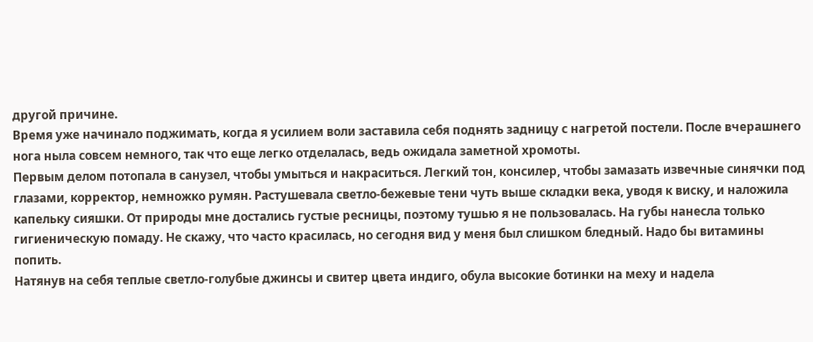другой причине.
Время уже начинало поджимать, когда я усилием воли заставила себя поднять задницу с нагретой постели. После вчерашнего нога ныла совсем немного, так что еще легко отделалась, ведь ожидала заметной хромоты.
Первым делом потопала в санузел, чтобы умыться и накраситься. Легкий тон, консилер, чтобы замазать извечные синячки под глазами, корректор, немножко румян. Растушевала светло-бежевые тени чуть выше складки века, уводя к виску, и наложила капельку сияшки. От природы мне достались густые ресницы, поэтому тушью я не пользовалась. На губы нанесла только гигиеническую помаду. Не скажу, что часто красилась, но сегодня вид у меня был слишком бледный. Надо бы витамины попить.
Натянув на себя теплые светло-голубые джинсы и свитер цвета индиго, обула высокие ботинки на меху и надела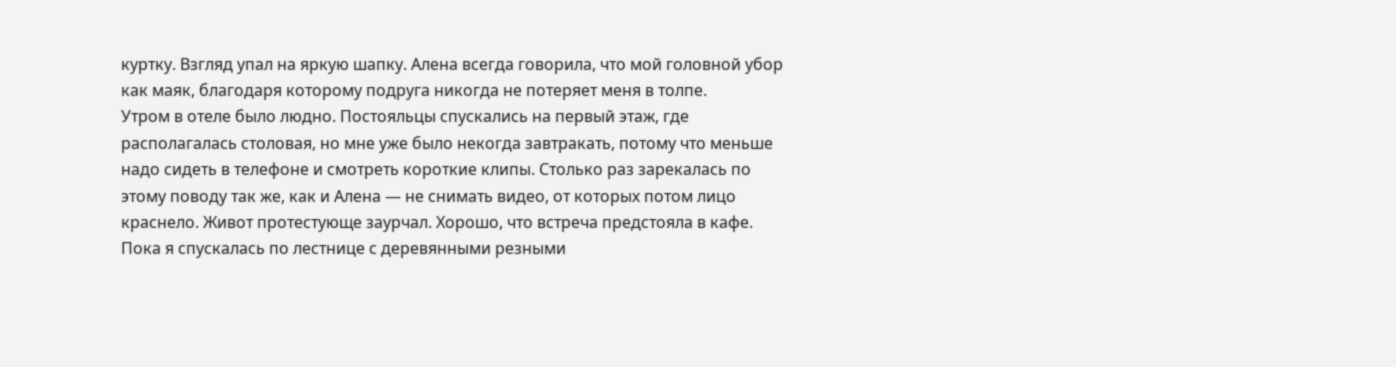куртку. Взгляд упал на яркую шапку. Алена всегда говорила, что мой головной убор как маяк, благодаря которому подруга никогда не потеряет меня в толпе.
Утром в отеле было людно. Постояльцы спускались на первый этаж, где располагалась столовая, но мне уже было некогда завтракать, потому что меньше надо сидеть в телефоне и смотреть короткие клипы. Столько раз зарекалась по этому поводу так же, как и Алена — не снимать видео, от которых потом лицо краснело. Живот протестующе заурчал. Хорошо, что встреча предстояла в кафе.
Пока я спускалась по лестнице с деревянными резными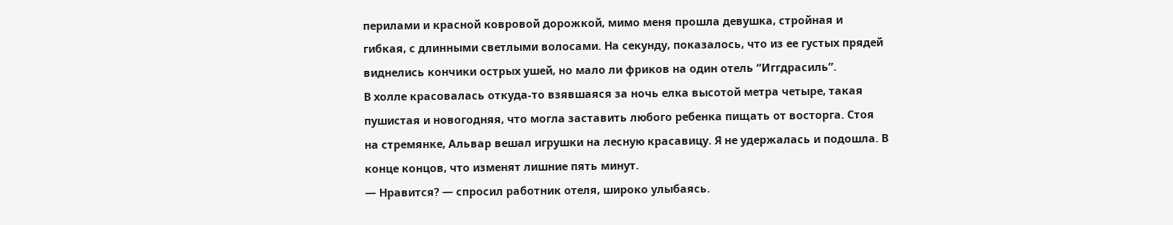перилами и красной ковровой дорожкой, мимо меня прошла девушка, стройная и гибкая, с длинными светлыми волосами. На секунду, показалось, что из ее густых прядей виднелись кончики острых ушей, но мало ли фриков на один отель “Иггдрасиль”.
В холле красовалась откуда-то взявшаяся за ночь елка высотой метра четыре, такая пушистая и новогодняя, что могла заставить любого ребенка пищать от восторга. Стоя на стремянке, Альвар вешал игрушки на лесную красавицу. Я не удержалась и подошла. В конце концов, что изменят лишние пять минут.
— Нравится? — спросил работник отеля, широко улыбаясь.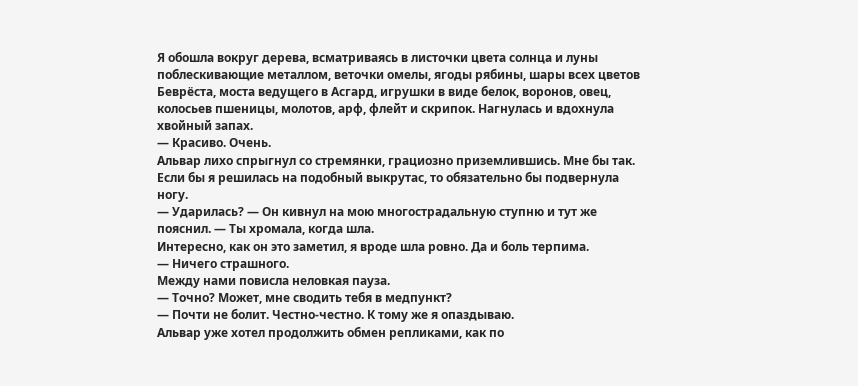Я обошла вокруг дерева, всматриваясь в листочки цвета солнца и луны поблескивающие металлом, веточки омелы, ягоды рябины, шары всех цветов Беврёста, моста ведущего в Асгард, игрушки в виде белок, воронов, овец, колосьев пшеницы, молотов, арф, флейт и скрипок. Нагнулась и вдохнула хвойный запах.
— Красиво. Очень.
Альвар лихо спрыгнул со стремянки, грациозно приземлившись. Мне бы так. Если бы я решилась на подобный выкрутас, то обязательно бы подвернула ногу.
— Ударилась? — Он кивнул на мою многострадальную ступню и тут же пояснил. — Ты хромала, когда шла.
Интересно, как он это заметил, я вроде шла ровно. Да и боль терпима.
— Ничего страшного.
Между нами повисла неловкая пауза.
— Точно? Может, мне сводить тебя в медпункт?
— Почти не болит. Честно-честно. К тому же я опаздываю.
Альвар уже хотел продолжить обмен репликами, как по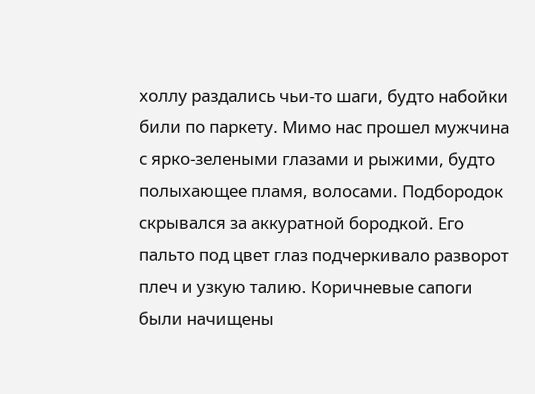холлу раздались чьи-то шаги, будто набойки били по паркету. Мимо нас прошел мужчина с ярко-зелеными глазами и рыжими, будто полыхающее пламя, волосами. Подбородок скрывался за аккуратной бородкой. Его пальто под цвет глаз подчеркивало разворот плеч и узкую талию. Коричневые сапоги были начищены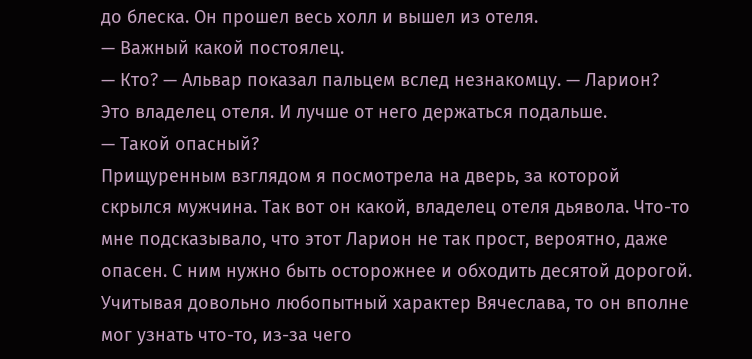до блеска. Он прошел весь холл и вышел из отеля.
— Важный какой постоялец.
— Кто? — Альвар показал пальцем вслед незнакомцу. — Ларион? Это владелец отеля. И лучше от него держаться подальше.
— Такой опасный?
Прищуренным взглядом я посмотрела на дверь, за которой скрылся мужчина. Так вот он какой, владелец отеля дьявола. Что-то мне подсказывало, что этот Ларион не так прост, вероятно, даже опасен. С ним нужно быть осторожнее и обходить десятой дорогой. Учитывая довольно любопытный характер Вячеслава, то он вполне мог узнать что-то, из-за чего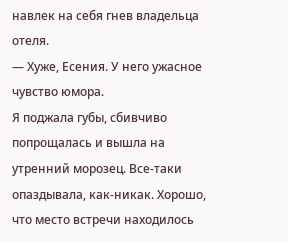навлек на себя гнев владельца отеля.
— Хуже, Есения. У него ужасное чувство юмора.
Я поджала губы, сбивчиво попрощалась и вышла на утренний морозец. Все-таки опаздывала, как-никак. Хорошо, что место встречи находилось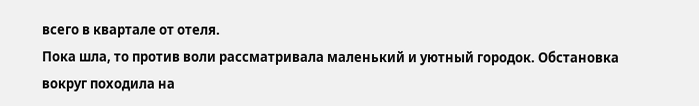всего в квартале от отеля.
Пока шла, то против воли рассматривала маленький и уютный городок. Обстановка вокруг походила на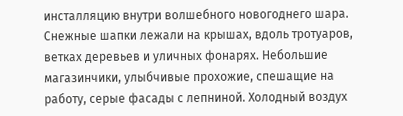инсталляцию внутри волшебного новогоднего шара. Снежные шапки лежали на крышах, вдоль тротуаров, ветках деревьев и уличных фонарях. Небольшие магазинчики, улыбчивые прохожие, спешащие на работу, серые фасады с лепниной. Холодный воздух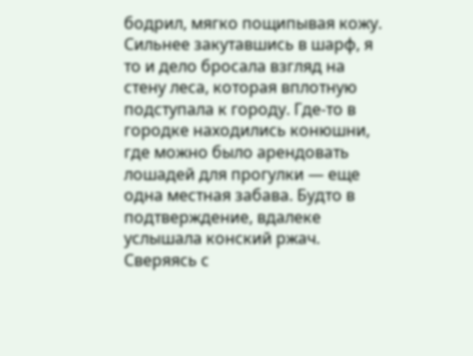бодрил, мягко пощипывая кожу. Сильнее закутавшись в шарф, я то и дело бросала взгляд на стену леса, которая вплотную подступала к городу. Где-то в городке находились конюшни, где можно было арендовать лошадей для прогулки — еще одна местная забава. Будто в подтверждение, вдалеке услышала конский ржач.
Сверяясь с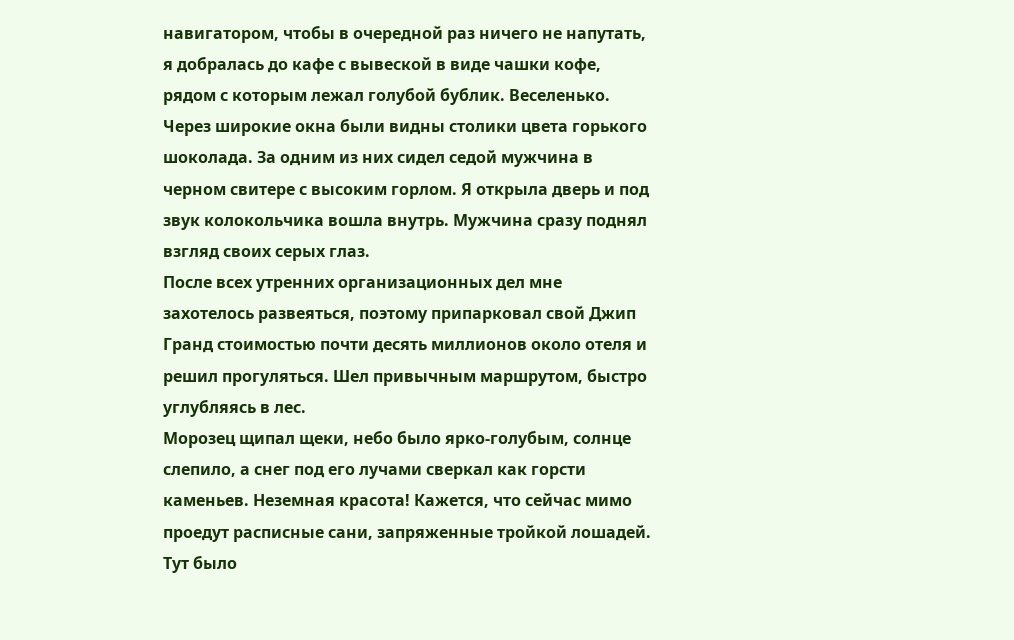навигатором, чтобы в очередной раз ничего не напутать, я добралась до кафе с вывеской в виде чашки кофе, рядом с которым лежал голубой бублик. Веселенько. Через широкие окна были видны столики цвета горького шоколада. За одним из них сидел седой мужчина в черном свитере с высоким горлом. Я открыла дверь и под звук колокольчика вошла внутрь. Мужчина сразу поднял взгляд своих серых глаз.
После всех утренних организационных дел мне захотелось развеяться, поэтому припарковал свой Джип Гранд стоимостью почти десять миллионов около отеля и решил прогуляться. Шел привычным маршрутом, быстро углубляясь в лес.
Морозец щипал щеки, небо было ярко-голубым, солнце слепило, а снег под его лучами сверкал как горсти каменьев. Неземная красота! Кажется, что сейчас мимо проедут расписные сани, запряженные тройкой лошадей. Тут было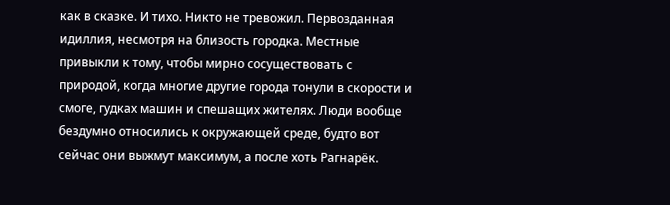как в сказке. И тихо. Никто не тревожил. Первозданная идиллия, несмотря на близость городка. Местные привыкли к тому, чтобы мирно сосуществовать с природой, когда многие другие города тонули в скорости и смоге, гудках машин и спешащих жителях. Люди вообще бездумно относились к окружающей среде, будто вот сейчас они выжмут максимум, а после хоть Рагнарёк.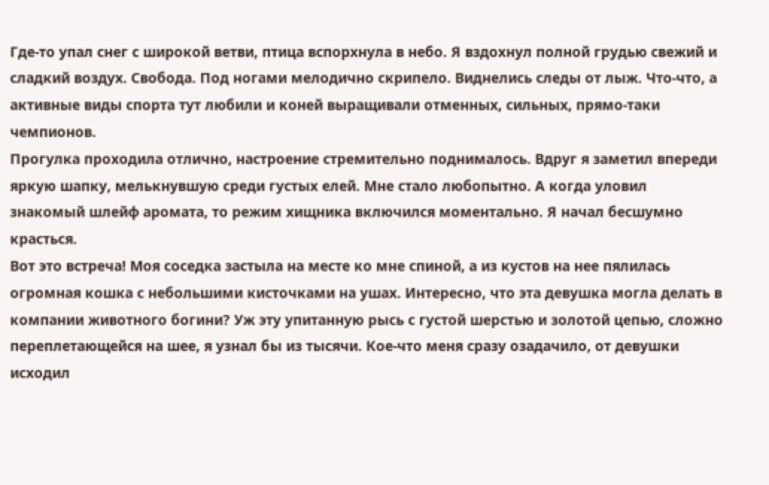Где-то упал снег с широкой ветви, птица вспорхнула в небо. Я вздохнул полной грудью свежий и сладкий воздух. Свобода. Под ногами мелодично скрипело. Виднелись следы от лыж. Что-что, а активные виды спорта тут любили и коней выращивали отменных, сильных, прямо-таки чемпионов.
Прогулка проходила отлично, настроение стремительно поднималось. Вдруг я заметил впереди яркую шапку, мелькнувшую среди густых елей. Мне стало любопытно. А когда уловил знакомый шлейф аромата, то режим хищника включился моментально. Я начал бесшумно красться.
Вот это встреча! Моя соседка застыла на месте ко мне спиной, а из кустов на нее пялилась огромная кошка с небольшими кисточками на ушах. Интересно, что эта девушка могла делать в компании животного богини? Уж эту упитанную рысь с густой шерстью и золотой цепью, сложно переплетающейся на шее, я узнал бы из тысячи. Кое-что меня сразу озадачило, от девушки исходил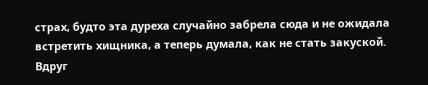страх, будто эта дуреха случайно забрела сюда и не ожидала встретить хищника, а теперь думала, как не стать закуской.
Вдруг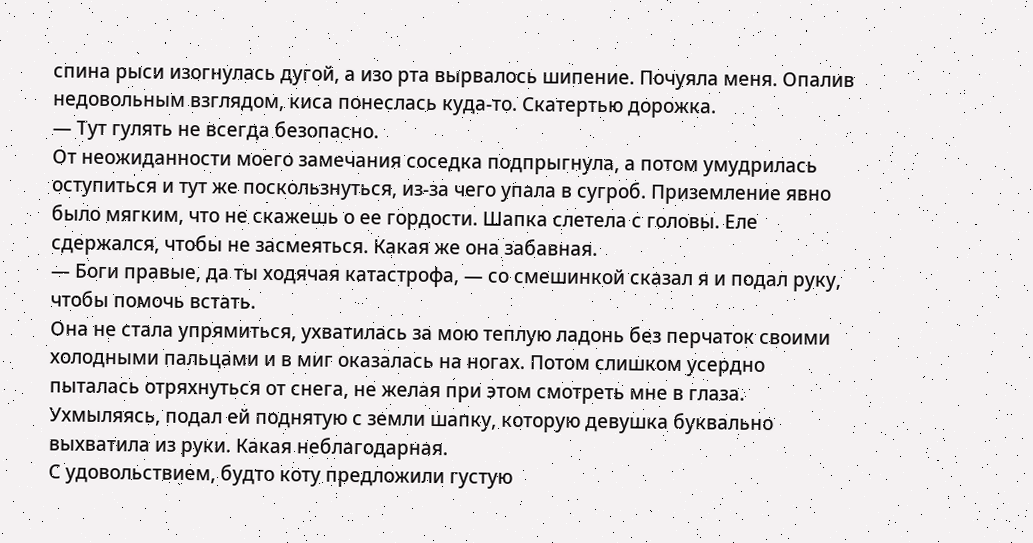спина рыси изогнулась дугой, а изо рта вырвалось шипение. Почуяла меня. Опалив недовольным взглядом, киса понеслась куда-то. Скатертью дорожка.
— Тут гулять не всегда безопасно.
От неожиданности моего замечания соседка подпрыгнула, а потом умудрилась оступиться и тут же поскользнуться, из-за чего упала в сугроб. Приземление явно было мягким, что не скажешь о ее гордости. Шапка слетела с головы. Еле сдержался, чтобы не засмеяться. Какая же она забавная.
— Боги правые, да ты ходячая катастрофа, — со смешинкой сказал я и подал руку, чтобы помочь встать.
Она не стала упрямиться, ухватилась за мою теплую ладонь без перчаток своими холодными пальцами и в миг оказалась на ногах. Потом слишком усердно пыталась отряхнуться от снега, не желая при этом смотреть мне в глаза. Ухмыляясь, подал ей поднятую с земли шапку, которую девушка буквально выхватила из руки. Какая неблагодарная.
С удовольствием, будто коту предложили густую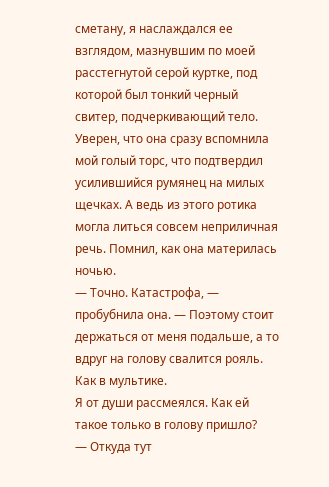сметану, я наслаждался ее взглядом, мазнувшим по моей расстегнутой серой куртке, под которой был тонкий черный свитер, подчеркивающий тело. Уверен, что она сразу вспомнила мой голый торс, что подтвердил усилившийся румянец на милых щечках. А ведь из этого ротика могла литься совсем неприличная речь. Помнил, как она материлась ночью.
— Точно. Катастрофа, — пробубнила она. — Поэтому стоит держаться от меня подальше, а то вдруг на голову свалится рояль. Как в мультике.
Я от души рассмеялся. Как ей такое только в голову пришло?
— Откуда тут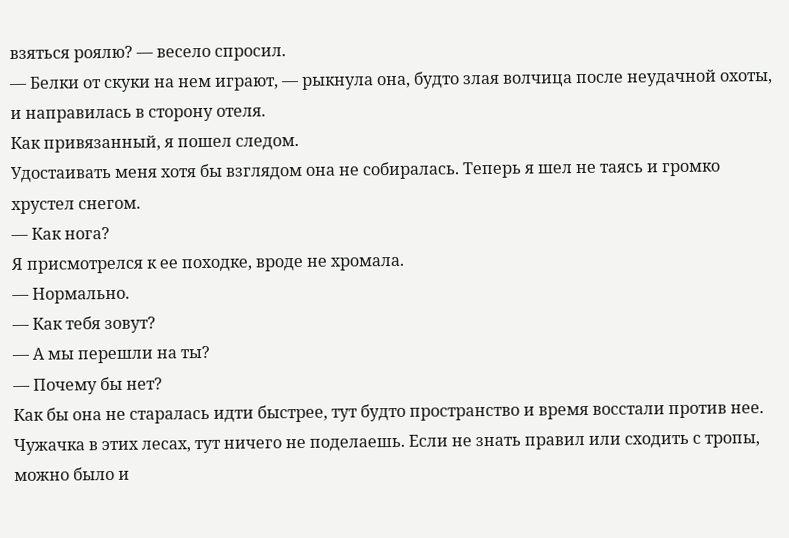взяться роялю? — весело спросил.
— Белки от скуки на нем играют, — рыкнула она, будто злая волчица после неудачной охоты, и направилась в сторону отеля.
Как привязанный, я пошел следом.
Удостаивать меня хотя бы взглядом она не собиралась. Теперь я шел не таясь и громко хрустел снегом.
— Как нога?
Я присмотрелся к ее походке, вроде не хромала.
— Нормально.
— Как тебя зовут?
— А мы перешли на ты?
— Почему бы нет?
Как бы она не старалась идти быстрее, тут будто пространство и время восстали против нее. Чужачка в этих лесах, тут ничего не поделаешь. Если не знать правил или сходить с тропы, можно было и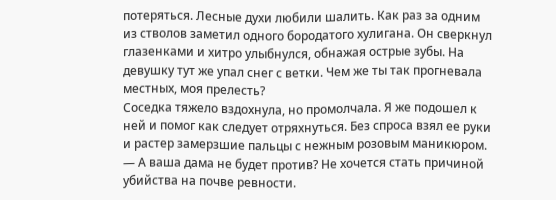потеряться. Лесные духи любили шалить. Как раз за одним из стволов заметил одного бородатого хулигана. Он сверкнул глазенками и хитро улыбнулся, обнажая острые зубы. На девушку тут же упал снег с ветки. Чем же ты так прогневала местных, моя прелесть?
Соседка тяжело вздохнула, но промолчала. Я же подошел к ней и помог как следует отряхнуться. Без спроса взял ее руки и растер замерзшие пальцы с нежным розовым маникюром.
— А ваша дама не будет против? Не хочется стать причиной убийства на почве ревности.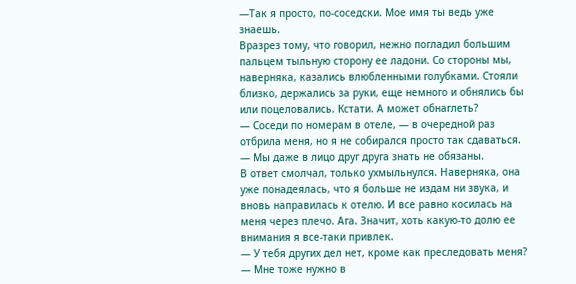—Так я просто, по-соседски. Мое имя ты ведь уже знаешь.
Вразрез тому, что говорил, нежно погладил большим пальцем тыльную сторону ее ладони. Со стороны мы, наверняка, казались влюбленными голубками. Стояли близко, держались за руки, еще немного и обнялись бы или поцеловались. Кстати. А может обнаглеть?
— Соседи по номерам в отеле, — в очередной раз отбрила меня, но я не собирался просто так сдаваться. — Мы даже в лицо друг друга знать не обязаны.
В ответ смолчал, только ухмыльнулся. Наверняка, она уже понадеялась, что я больше не издам ни звука, и вновь направилась к отелю. И все равно косилась на меня через плечо. Ага. Значит, хоть какую-то долю ее внимания я все-таки привлек.
— У тебя других дел нет, кроме как преследовать меня?
— Мне тоже нужно в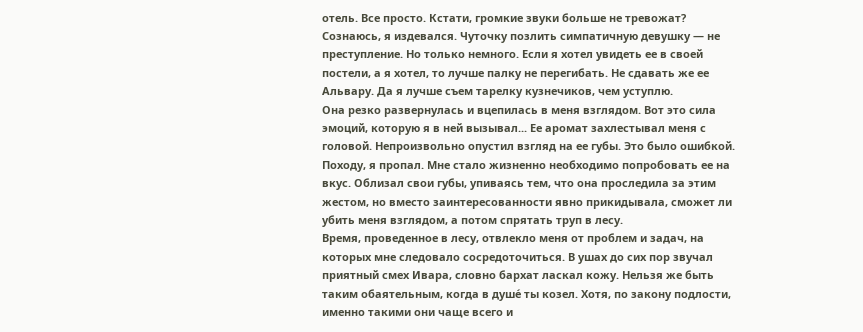отель. Все просто. Кстати, громкие звуки больше не тревожат?
Сознаюсь, я издевался. Чуточку позлить симпатичную девушку — не преступление. Но только немного. Если я хотел увидеть ее в своей постели, а я хотел, то лучше палку не перегибать. Не сдавать же ее Альвару. Да я лучше съем тарелку кузнечиков, чем уступлю.
Она резко развернулась и вцепилась в меня взглядом. Вот это сила эмоций, которую я в ней вызывал... Ее аромат захлестывал меня с головой. Непроизвольно опустил взгляд на ее губы. Это было ошибкой. Походу, я пропал. Мне стало жизненно необходимо попробовать ее на вкус. Облизал свои губы, упиваясь тем, что она проследила за этим жестом, но вместо заинтересованности явно прикидывала, сможет ли убить меня взглядом, а потом спрятать труп в лесу.
Время, проведенное в лесу, отвлекло меня от проблем и задач, на которых мне следовало сосредоточиться. В ушах до сих пор звучал приятный смех Ивара, словно бархат ласкал кожу. Нельзя же быть таким обаятельным, когда в душе́ ты козел. Хотя, по закону подлости, именно такими они чаще всего и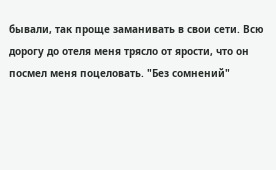бывали, так проще заманивать в свои сети. Всю дорогу до отеля меня трясло от ярости, что он посмел меня поцеловать. "Без сомнений"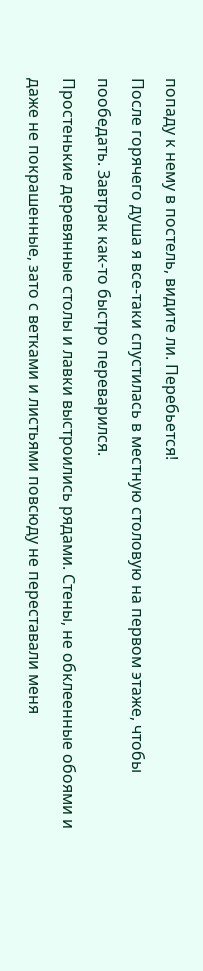попаду к нему в постель, видите ли. Перебьется!
После горячего душа я все-таки спустилась в местную столовую на первом этаже, чтобы пообедать. Завтрак как-то быстро переварился.
Простенькие деревянные столы и лавки выстроились рядами. Стены, не обклеенные обоями и даже не покрашенные, зато с ветками и листьями повсюду не переставали меня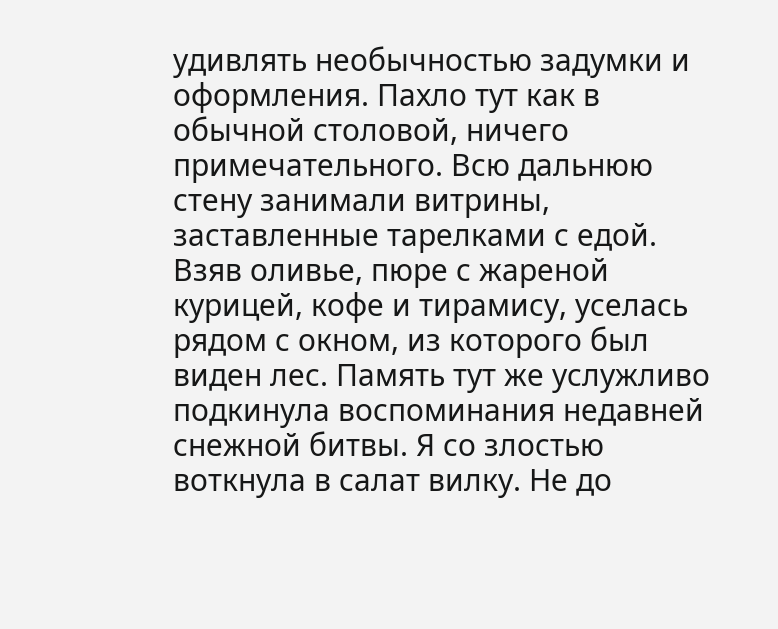удивлять необычностью задумки и оформления. Пахло тут как в обычной столовой, ничего примечательного. Всю дальнюю стену занимали витрины, заставленные тарелками с едой. Взяв оливье, пюре с жареной курицей, кофе и тирамису, уселась рядом с окном, из которого был виден лес. Память тут же услужливо подкинула воспоминания недавней снежной битвы. Я со злостью воткнула в салат вилку. Не до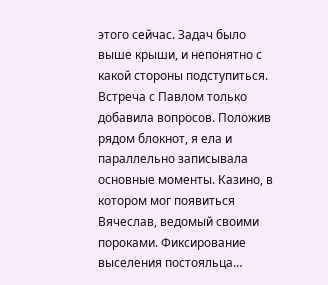этого сейчас. Задач было выше крыши, и непонятно с какой стороны подступиться.
Встреча с Павлом только добавила вопросов. Положив рядом блокнот, я ела и параллельно записывала основные моменты. Казино, в котором мог появиться Вячеслав, ведомый своими пороками. Фиксирование выселения постояльца…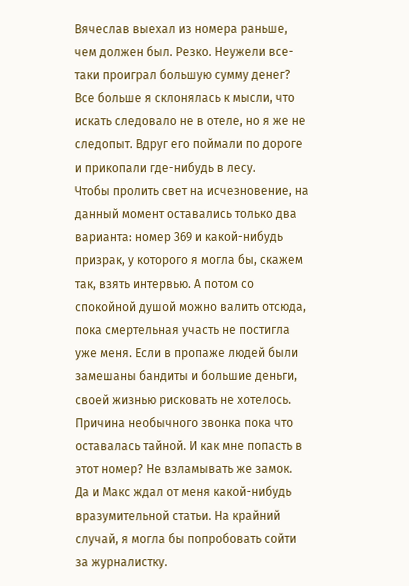Вячеслав выехал из номера раньше, чем должен был. Резко. Неужели все-таки проиграл большую сумму денег? Все больше я склонялась к мысли, что искать следовало не в отеле, но я же не следопыт. Вдруг его поймали по дороге и прикопали где-нибудь в лесу.
Чтобы пролить свет на исчезновение, на данный момент оставались только два варианта: номер 369 и какой-нибудь призрак, у которого я могла бы, скажем так, взять интервью. А потом со спокойной душой можно валить отсюда, пока смертельная участь не постигла уже меня. Если в пропаже людей были замешаны бандиты и большие деньги, своей жизнью рисковать не хотелось.
Причина необычного звонка пока что оставалась тайной. И как мне попасть в этот номер? Не взламывать же замок.
Да и Макс ждал от меня какой-нибудь вразумительной статьи. На крайний случай, я могла бы попробовать сойти за журналистку.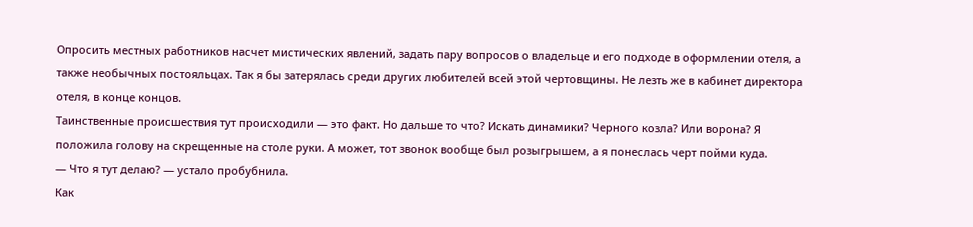Опросить местных работников насчет мистических явлений, задать пару вопросов о владельце и его подходе в оформлении отеля, а также необычных постояльцах. Так я бы затерялась среди других любителей всей этой чертовщины. Не лезть же в кабинет директора отеля, в конце концов.
Таинственные происшествия тут происходили — это факт. Но дальше то что? Искать динамики? Черного козла? Или ворона? Я положила голову на скрещенные на столе руки. А может, тот звонок вообще был розыгрышем, а я понеслась черт пойми куда.
— Что я тут делаю? — устало пробубнила.
Как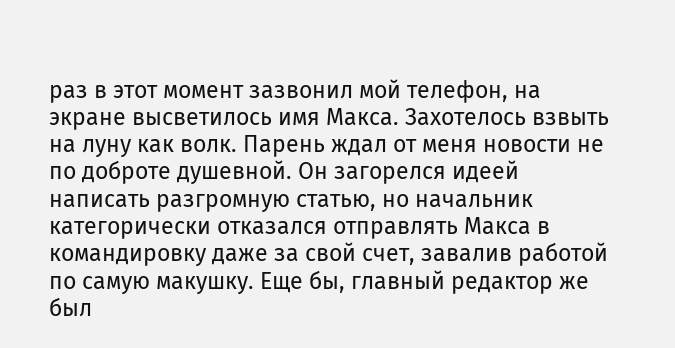раз в этот момент зазвонил мой телефон, на экране высветилось имя Макса. Захотелось взвыть на луну как волк. Парень ждал от меня новости не по доброте душевной. Он загорелся идеей написать разгромную статью, но начальник категорически отказался отправлять Макса в командировку даже за свой счет, завалив работой по самую макушку. Еще бы, главный редактор же был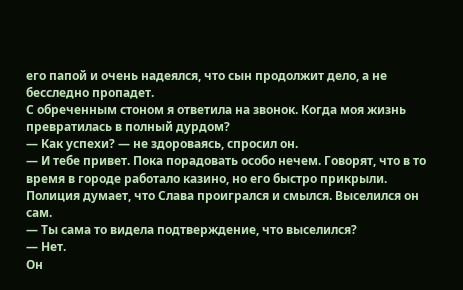его папой и очень надеялся, что сын продолжит дело, а не бесследно пропадет.
С обреченным стоном я ответила на звонок. Когда моя жизнь превратилась в полный дурдом?
— Как успехи? — не здороваясь, спросил он.
— И тебе привет. Пока порадовать особо нечем. Говорят, что в то время в городе работало казино, но его быстро прикрыли. Полиция думает, что Слава проигрался и смылся. Выселился он сам.
— Ты сама то видела подтверждение, что выселился?
— Нет.
Он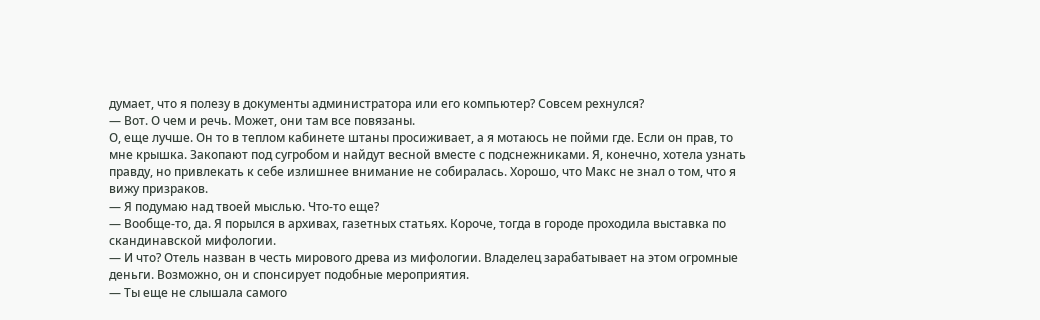думает, что я полезу в документы администратора или его компьютер? Совсем рехнулся?
— Вот. О чем и речь. Может, они там все повязаны.
О, еще лучше. Он то в теплом кабинете штаны просиживает, а я мотаюсь не пойми где. Если он прав, то мне крышка. Закопают под сугробом и найдут весной вместе с подснежниками. Я, конечно, хотела узнать правду, но привлекать к себе излишнее внимание не собиралась. Хорошо, что Макс не знал о том, что я вижу призраков.
— Я подумаю над твоей мыслью. Что-то еще?
— Вообще-то, да. Я порылся в архивах, газетных статьях. Короче, тогда в городе проходила выставка по скандинавской мифологии.
— И что? Отель назван в честь мирового древа из мифологии. Владелец зарабатывает на этом огромные деньги. Возможно, он и спонсирует подобные мероприятия.
— Ты еще не слышала самого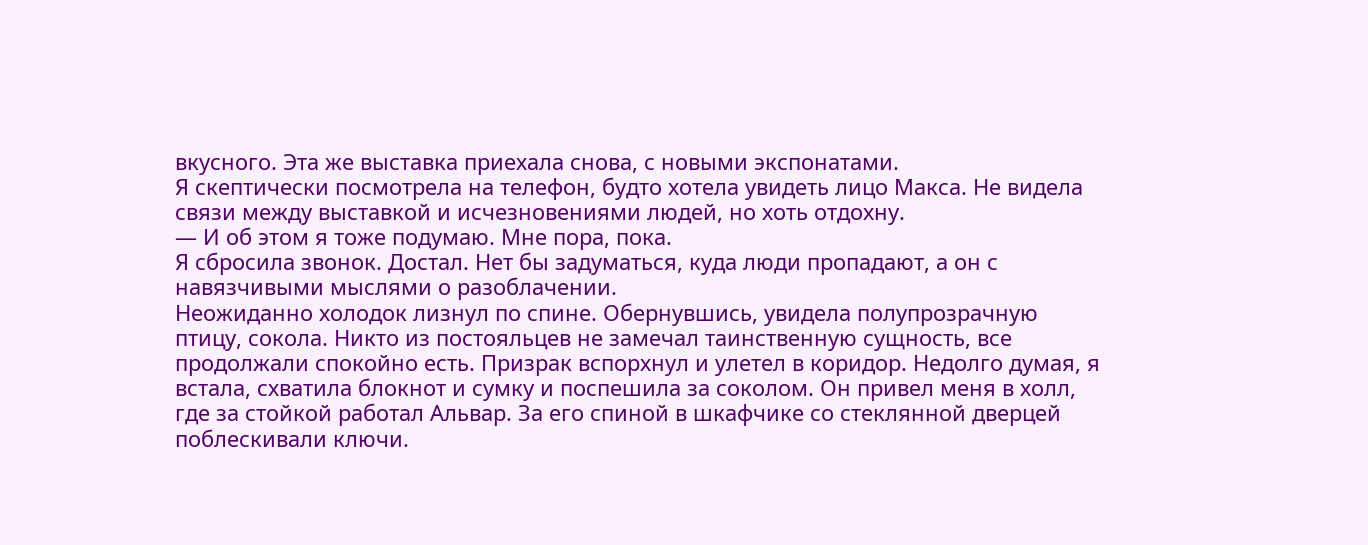вкусного. Эта же выставка приехала снова, с новыми экспонатами.
Я скептически посмотрела на телефон, будто хотела увидеть лицо Макса. Не видела связи между выставкой и исчезновениями людей, но хоть отдохну.
— И об этом я тоже подумаю. Мне пора, пока.
Я сбросила звонок. Достал. Нет бы задуматься, куда люди пропадают, а он с навязчивыми мыслями о разоблачении.
Неожиданно холодок лизнул по спине. Обернувшись, увидела полупрозрачную птицу, сокола. Никто из постояльцев не замечал таинственную сущность, все продолжали спокойно есть. Призрак вспорхнул и улетел в коридор. Недолго думая, я встала, схватила блокнот и сумку и поспешила за соколом. Он привел меня в холл, где за стойкой работал Альвар. За его спиной в шкафчике со стеклянной дверцей поблескивали ключи.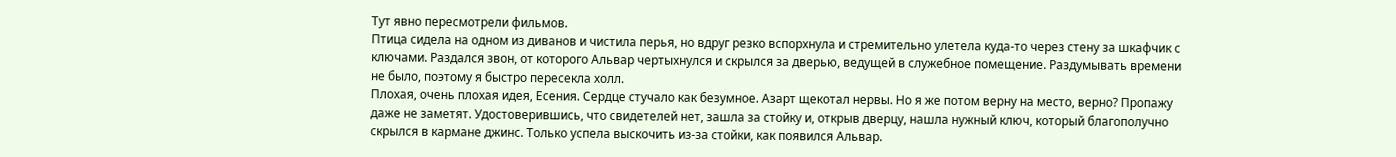Тут явно пересмотрели фильмов.
Птица сидела на одном из диванов и чистила перья, но вдруг резко вспорхнула и стремительно улетела куда-то через стену за шкафчик с ключами. Раздался звон, от которого Альвар чертыхнулся и скрылся за дверью, ведущей в служебное помещение. Раздумывать времени не было, поэтому я быстро пересекла холл.
Плохая, очень плохая идея, Есения. Сердце стучало как безумное. Азарт щекотал нервы. Но я же потом верну на место, верно? Пропажу даже не заметят. Удостоверившись, что свидетелей нет, зашла за стойку и, открыв дверцу, нашла нужный ключ, который благополучно скрылся в кармане джинс. Только успела выскочить из-за стойки, как появился Альвар.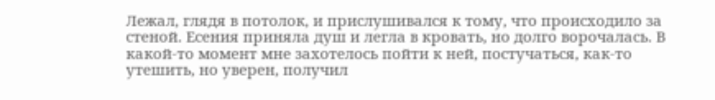Лежал, глядя в потолок, и прислушивался к тому, что происходило за стеной. Есения приняла душ и легла в кровать, но долго ворочалась. В какой-то момент мне захотелось пойти к ней, постучаться, как-то утешить, но уверен, получил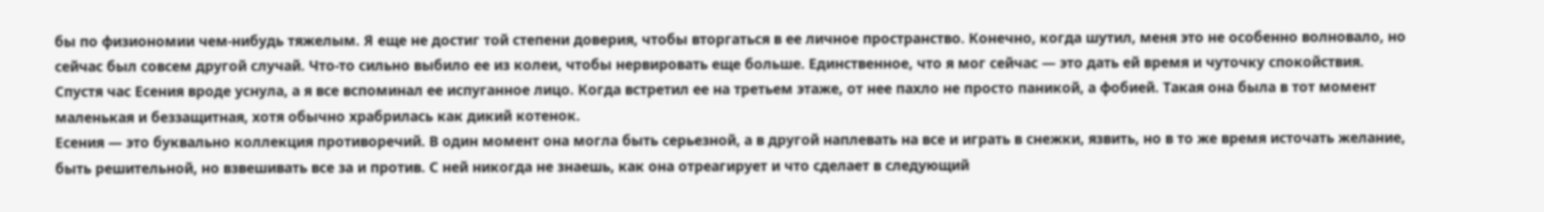бы по физиономии чем-нибудь тяжелым. Я еще не достиг той степени доверия, чтобы вторгаться в ее личное пространство. Конечно, когда шутил, меня это не особенно волновало, но сейчас был совсем другой случай. Что-то сильно выбило ее из колеи, чтобы нервировать еще больше. Единственное, что я мог сейчас — это дать ей время и чуточку спокойствия.
Спустя час Есения вроде уснула, а я все вспоминал ее испуганное лицо. Когда встретил ее на третьем этаже, от нее пахло не просто паникой, а фобией. Такая она была в тот момент маленькая и беззащитная, хотя обычно храбрилась как дикий котенок.
Есения — это буквально коллекция противоречий. В один момент она могла быть серьезной, а в другой наплевать на все и играть в снежки, язвить, но в то же время источать желание, быть решительной, но взвешивать все за и против. С ней никогда не знаешь, как она отреагирует и что сделает в следующий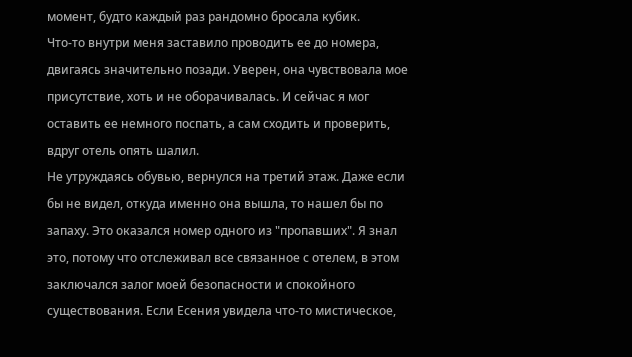момент, будто каждый раз рандомно бросала кубик.
Что-то внутри меня заставило проводить ее до номера, двигаясь значительно позади. Уверен, она чувствовала мое присутствие, хоть и не оборачивалась. И сейчас я мог оставить ее немного поспать, а сам сходить и проверить, вдруг отель опять шалил.
Не утруждаясь обувью, вернулся на третий этаж. Даже если бы не видел, откуда именно она вышла, то нашел бы по запаху. Это оказался номер одного из "пропавших". Я знал это, потому что отслеживал все связанное с отелем, в этом заключался залог моей безопасности и спокойного существования. Если Есения увидела что-то мистическое,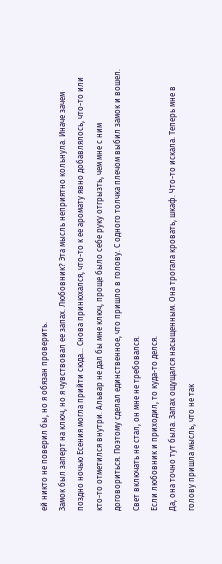ей никто не поверил бы, но я обязан проверить.
Замок был заперт на ключ, но я чувствовал ее запах. Любовник? Эта мысль неприятно кольнула. Иначе зачем поздно ночью Есения могла прийти сюда… Снова принюхался, что-то к ее аромату явно добавлялось, что-то или кто-то отметился внутри. Альвар не дал бы мне ключ, проще было себе руку отгрызть, чем мне с ним договориться. Поэтому сделал единственное, что пришло в голову. С одного толчка плечом выбил замок и вошел. Свет включать не стал, он мне не требовался.
Если любовник и приходил, то куда-то делся.
Да, она точно тут была. Запах ощущался насыщенным. Она трогала кровать, шкаф. Что-то искала. Теперь мне в голову пришла мысль, что не так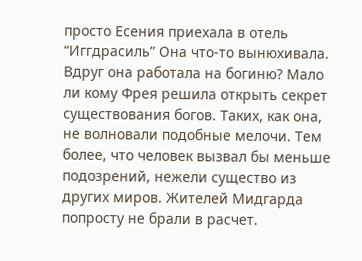просто Есения приехала в отель “Иггдрасиль” Она что-то вынюхивала. Вдруг она работала на богиню? Мало ли кому Фрея решила открыть секрет существования богов. Таких, как она, не волновали подобные мелочи. Тем более, что человек вызвал бы меньше подозрений, нежели существо из других миров. Жителей Мидгарда попросту не брали в расчет.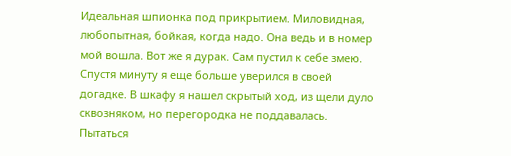Идеальная шпионка под прикрытием. Миловидная, любопытная, бойкая, когда надо. Она ведь и в номер мой вошла. Вот же я дурак. Сам пустил к себе змею.
Спустя минуту я еще больше уверился в своей догадке. В шкафу я нашел скрытый ход, из щели дуло сквозняком, но перегородка не поддавалась. Пытаться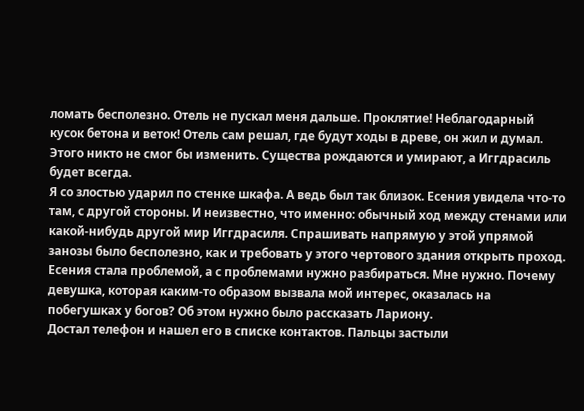ломать бесполезно. Отель не пускал меня дальше. Проклятие! Неблагодарный кусок бетона и веток! Отель сам решал, где будут ходы в древе, он жил и думал. Этого никто не смог бы изменить. Существа рождаются и умирают, а Иггдрасиль будет всегда.
Я со злостью ударил по стенке шкафа. А ведь был так близок. Есения увидела что-то там, с другой стороны. И неизвестно, что именно: обычный ход между стенами или какой-нибудь другой мир Иггдрасиля. Спрашивать напрямую у этой упрямой занозы было бесполезно, как и требовать у этого чертового здания открыть проход. Есения стала проблемой, а с проблемами нужно разбираться. Мне нужно. Почему девушка, которая каким-то образом вызвала мой интерес, оказалась на побегушках у богов? Об этом нужно было рассказать Лариону.
Достал телефон и нашел его в списке контактов. Пальцы застыли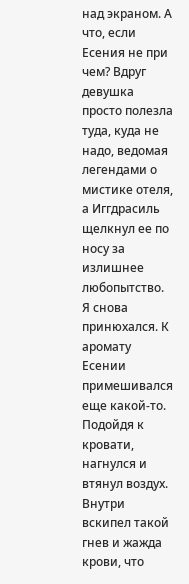над экраном. А что, если Есения не при чем? Вдруг девушка просто полезла туда, куда не надо, ведомая легендами о мистике отеля, а Иггдрасиль щелкнул ее по носу за излишнее любопытство.
Я снова принюхался. К аромату Есении примешивался еще какой-то. Подойдя к кровати, нагнулся и втянул воздух. Внутри вскипел такой гнев и жажда крови, что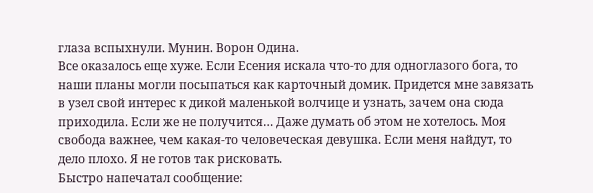глаза вспыхнули. Мунин. Ворон Одина.
Все оказалось еще хуже. Если Есения искала что-то для одноглазого бога, то наши планы могли посыпаться как карточный домик. Придется мне завязать в узел свой интерес к дикой маленькой волчице и узнать, зачем она сюда приходила. Если же не получится… Даже думать об этом не хотелось. Моя свобода важнее, чем какая-то человеческая девушка. Если меня найдут, то дело плохо. Я не готов так рисковать.
Быстро напечатал сообщение: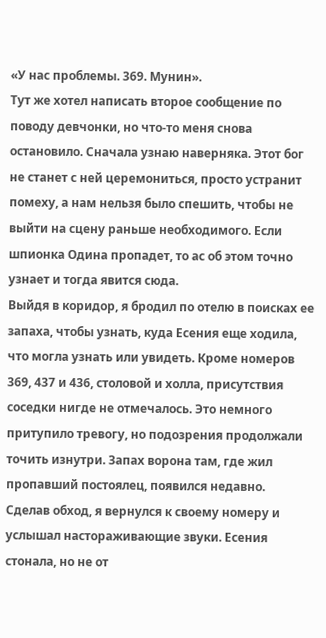«У нас проблемы. 369. Мунин».
Тут же хотел написать второе сообщение по поводу девчонки, но что-то меня снова остановило. Сначала узнаю наверняка. Этот бог не станет с ней церемониться, просто устранит помеху, а нам нельзя было спешить, чтобы не выйти на сцену раньше необходимого. Если шпионка Одина пропадет, то ас об этом точно узнает и тогда явится сюда.
Выйдя в коридор, я бродил по отелю в поисках ее запаха, чтобы узнать, куда Есения еще ходила, что могла узнать или увидеть. Кроме номеров 369, 437 и 436, столовой и холла, присутствия соседки нигде не отмечалось. Это немного притупило тревогу, но подозрения продолжали точить изнутри. Запах ворона там, где жил пропавший постоялец, появился недавно.
Сделав обход, я вернулся к своему номеру и услышал настораживающие звуки. Есения стонала, но не от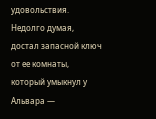удовольствия. Недолго думая, достал запасной ключ от ее комнаты, который умыкнул у Альвара —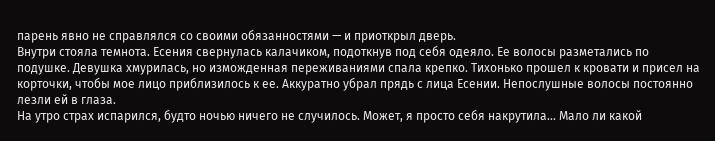парень явно не справлялся со своими обязанностями — и приоткрыл дверь.
Внутри стояла темнота. Есения свернулась калачиком, подоткнув под себя одеяло. Ее волосы разметались по подушке. Девушка хмурилась, но изможденная переживаниями спала крепко. Тихонько прошел к кровати и присел на корточки, чтобы мое лицо приблизилось к ее. Аккуратно убрал прядь с лица Есении. Непослушные волосы постоянно лезли ей в глаза.
На утро страх испарился, будто ночью ничего не случилось. Может, я просто себя накрутила… Мало ли какой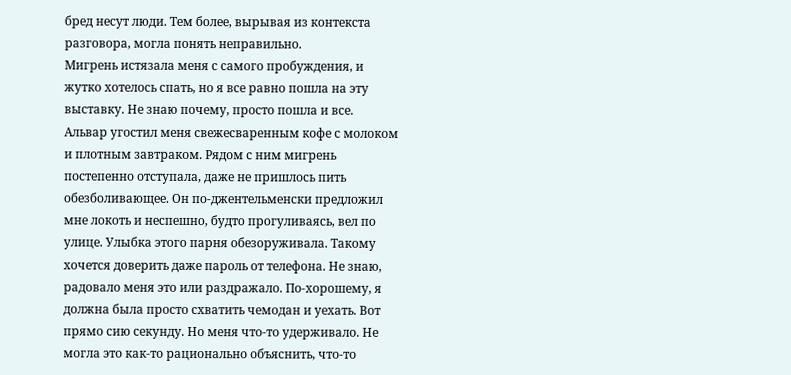бред несут люди. Тем более, вырывая из контекста разговора, могла понять неправильно.
Мигрень истязала меня с самого пробуждения, и жутко хотелось спать, но я все равно пошла на эту выставку. Не знаю почему, просто пошла и все.
Альвар угостил меня свежесваренным кофе с молоком и плотным завтраком. Рядом с ним мигрень постепенно отступала, даже не пришлось пить обезболивающее. Он по-джентельменски предложил мне локоть и неспешно, будто прогуливаясь, вел по улице. Улыбка этого парня обезоруживала. Такому хочется доверить даже пароль от телефона. Не знаю, радовало меня это или раздражало. По-хорошему, я должна была просто схватить чемодан и уехать. Вот прямо сию секунду. Но меня что-то удерживало. Не могла это как-то рационально объяснить, что-то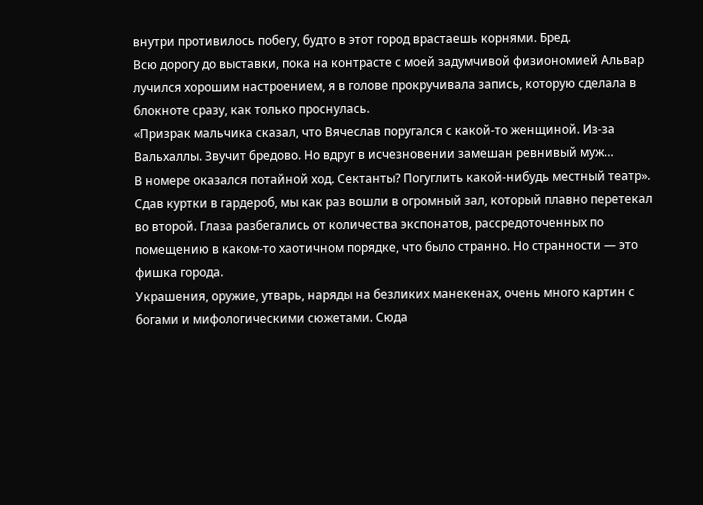внутри противилось побегу, будто в этот город врастаешь корнями. Бред.
Всю дорогу до выставки, пока на контрасте с моей задумчивой физиономией Альвар лучился хорошим настроением, я в голове прокручивала запись, которую сделала в блокноте сразу, как только проснулась.
«Призрак мальчика сказал, что Вячеслав поругался с какой-то женщиной. Из-за Вальхаллы. Звучит бредово. Но вдруг в исчезновении замешан ревнивый муж…
В номере оказался потайной ход. Сектанты? Погуглить какой-нибудь местный театр».
Сдав куртки в гардероб, мы как раз вошли в огромный зал, который плавно перетекал во второй. Глаза разбегались от количества экспонатов, рассредоточенных по помещению в каком-то хаотичном порядке, что было странно. Но странности — это фишка города.
Украшения, оружие, утварь, наряды на безликих манекенах, очень много картин с богами и мифологическими сюжетами. Сюда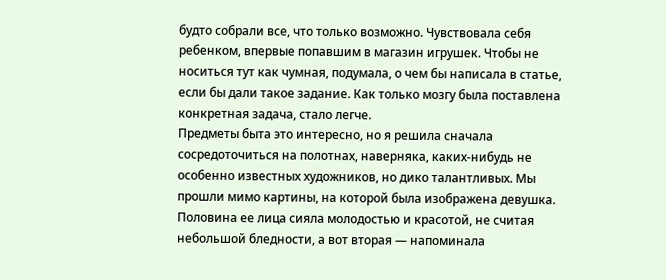будто собрали все, что только возможно. Чувствовала себя ребенком, впервые попавшим в магазин игрушек. Чтобы не носиться тут как чумная, подумала, о чем бы написала в статье, если бы дали такое задание. Как только мозгу была поставлена конкретная задача, стало легче.
Предметы быта это интересно, но я решила сначала сосредоточиться на полотнах, наверняка, каких-нибудь не особенно известных художников, но дико талантливых. Мы прошли мимо картины, на которой была изображена девушка. Половина ее лица сияла молодостью и красотой, не считая небольшой бледности, а вот вторая — напоминала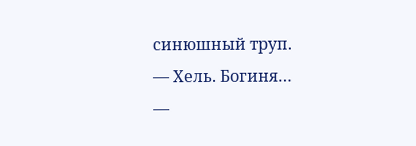синюшный труп.
— Хель. Богиня…
—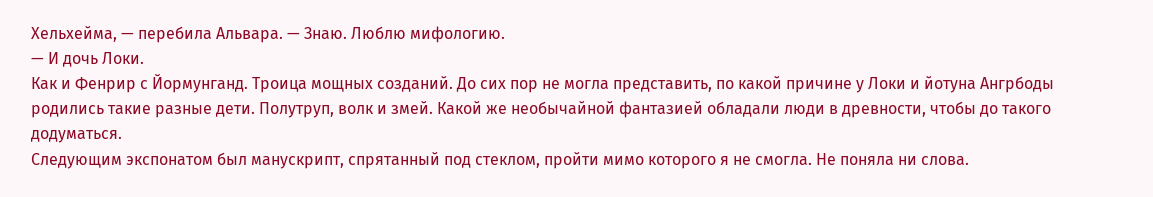Хельхейма, — перебила Альвара. — Знаю. Люблю мифологию.
— И дочь Локи.
Как и Фенрир с Йормунганд. Троица мощных созданий. До сих пор не могла представить, по какой причине у Локи и йотуна Ангрбоды родились такие разные дети. Полутруп, волк и змей. Какой же необычайной фантазией обладали люди в древности, чтобы до такого додуматься.
Следующим экспонатом был манускрипт, спрятанный под стеклом, пройти мимо которого я не смогла. Не поняла ни слова.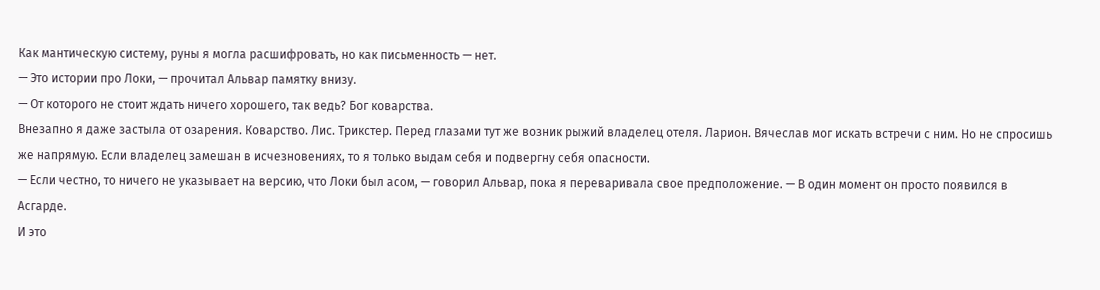Как мантическую систему, руны я могла расшифровать, но как письменность — нет.
— Это истории про Локи, — прочитал Альвар памятку внизу.
— От которого не стоит ждать ничего хорошего, так ведь? Бог коварства.
Внезапно я даже застыла от озарения. Коварство. Лис. Трикстер. Перед глазами тут же возник рыжий владелец отеля. Ларион. Вячеслав мог искать встречи с ним. Но не спросишь же напрямую. Если владелец замешан в исчезновениях, то я только выдам себя и подвергну себя опасности.
— Если честно, то ничего не указывает на версию, что Локи был асом, — говорил Альвар, пока я переваривала свое предположение. — В один момент он просто появился в Асгарде.
И это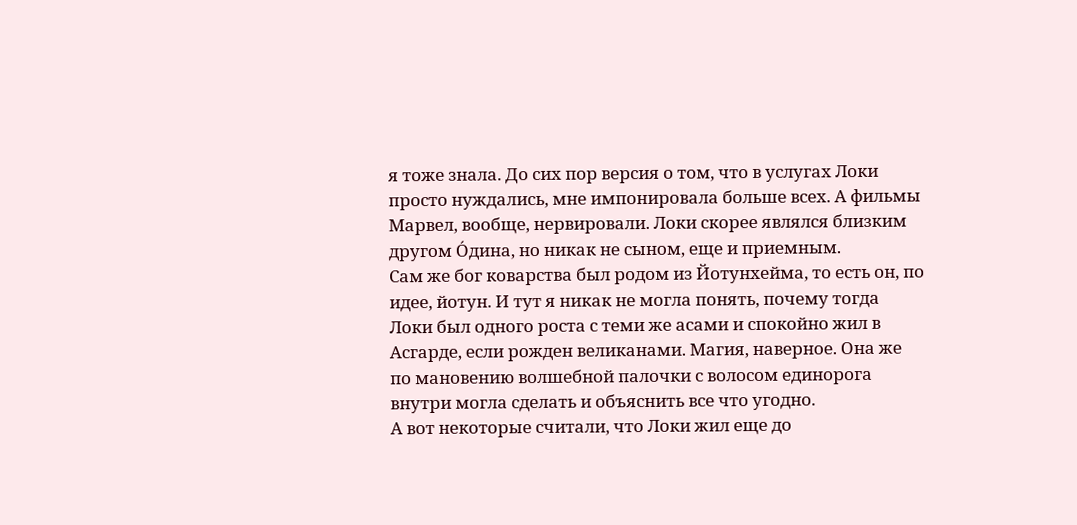я тоже знала. До сих пор версия о том, что в услугах Локи просто нуждались, мне импонировала больше всех. А фильмы Марвел, вообще, нервировали. Локи скорее являлся близким другом О́дина, но никак не сыном, еще и приемным.
Сам же бог коварства был родом из Йотунхейма, то есть он, по идее, йотун. И тут я никак не могла понять, почему тогда Локи был одного роста с теми же асами и спокойно жил в Асгарде, если рожден великанами. Магия, наверное. Она же по мановению волшебной палочки с волосом единорога внутри могла сделать и объяснить все что угодно.
А вот некоторые считали, что Локи жил еще до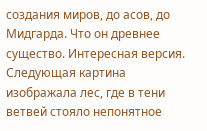создания миров, до асов, до Мидгарда. Что он древнее существо. Интересная версия.
Следующая картина изображала лес, где в тени ветвей стояло непонятное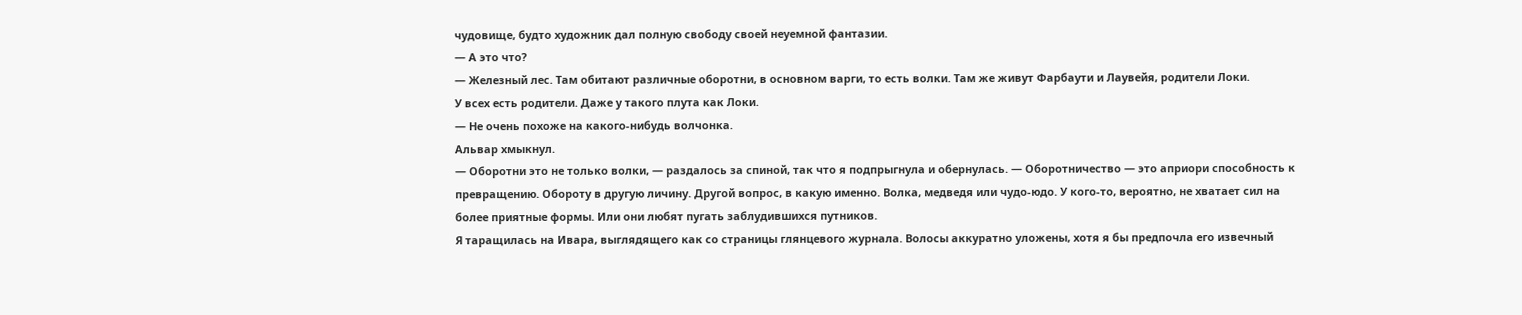чудовище, будто художник дал полную свободу своей неуемной фантазии.
— А это что?
— Железный лес. Там обитают различные оборотни, в основном варги, то есть волки. Там же живут Фарбаути и Лаувейя, родители Локи.
У всех есть родители. Даже у такого плута как Локи.
— Не очень похоже на какого-нибудь волчонка.
Альвар хмыкнул.
— Оборотни это не только волки, — раздалось за спиной, так что я подпрыгнула и обернулась. — Оборотничество — это априори способность к превращению. Обороту в другую личину. Другой вопрос, в какую именно. Волка, медведя или чудо-юдо. У кого-то, вероятно, не хватает сил на более приятные формы. Или они любят пугать заблудившихся путников.
Я таращилась на Ивара, выглядящего как со страницы глянцевого журнала. Волосы аккуратно уложены, хотя я бы предпочла его извечный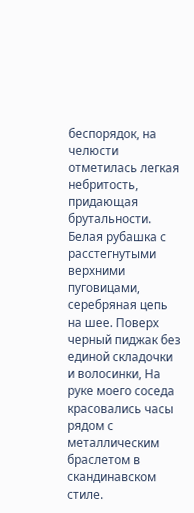беспорядок, на челюсти отметилась легкая небритость, придающая брутальности. Белая рубашка с расстегнутыми верхними пуговицами, серебряная цепь на шее. Поверх черный пиджак без единой складочки и волосинки, На руке моего соседа красовались часы рядом с металлическим браслетом в скандинавском стиле.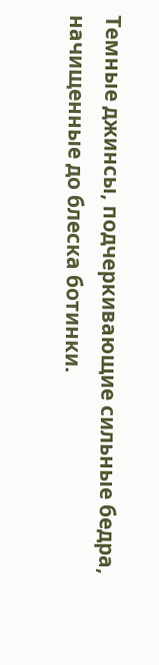Темные джинсы, подчеркивающие сильные бедра, начищенные до блеска ботинки.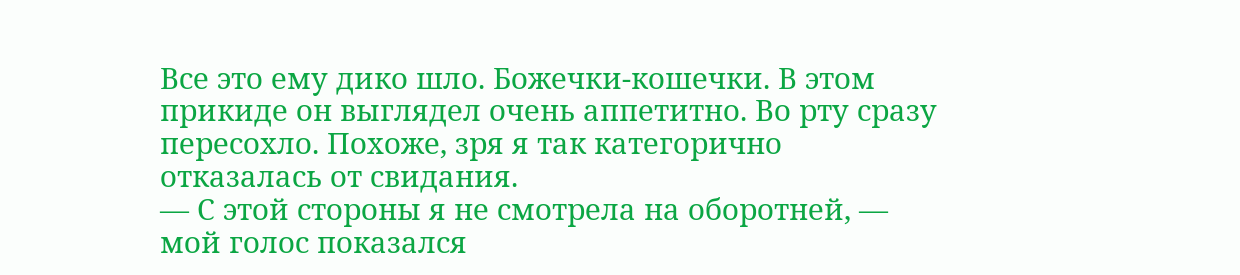Все это ему дико шло. Божечки-кошечки. В этом прикиде он выглядел очень аппетитно. Во рту сразу пересохло. Похоже, зря я так категорично отказалась от свидания.
— С этой стороны я не смотрела на оборотней, — мой голос показался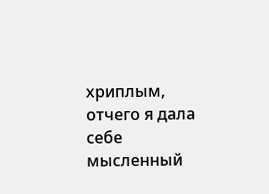хриплым, отчего я дала себе мысленный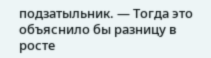подзатыльник. — Тогда это объяснило бы разницу в росте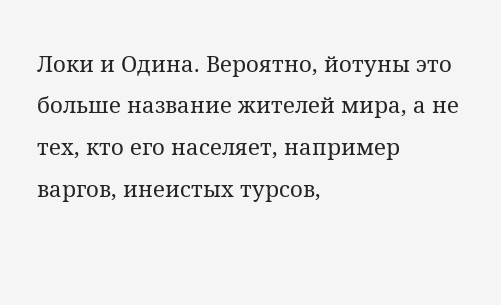Локи и Одина. Вероятно, йотуны это больше название жителей мира, а не тех, кто его населяет, например варгов, инеистых турсов,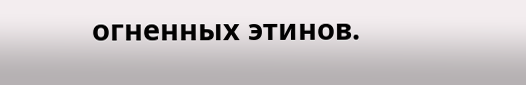огненных этинов.